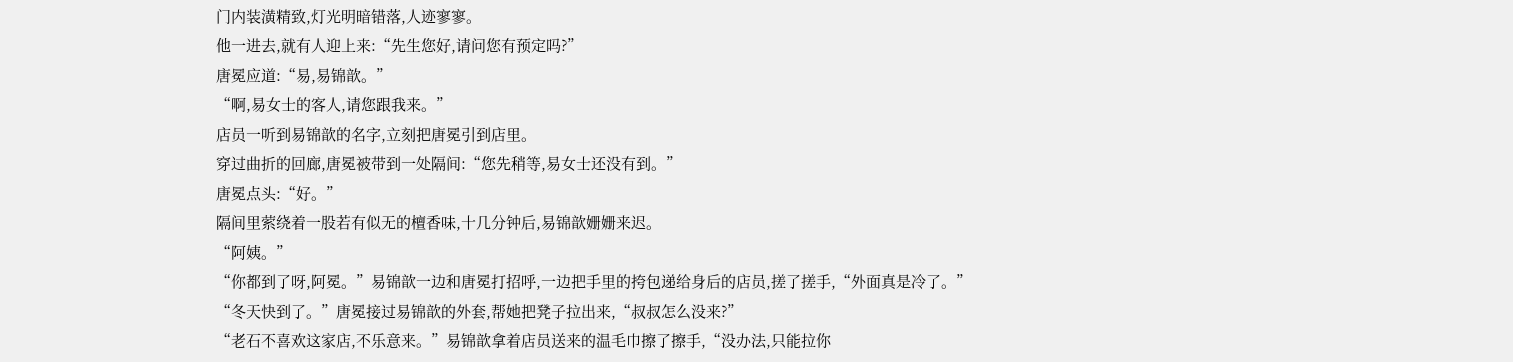门内装潢精致,灯光明暗错落,人迹寥寥。
他一进去,就有人迎上来:“先生您好,请问您有预定吗?”
唐冕应道:“易,易锦歆。”
“啊,易女士的客人,请您跟我来。”
店员一听到易锦歆的名字,立刻把唐冕引到店里。
穿过曲折的回廊,唐冕被带到一处隔间:“您先稍等,易女士还没有到。”
唐冕点头:“好。”
隔间里萦绕着一股若有似无的檀香味,十几分钟后,易锦歆姗姗来迟。
“阿姨。”
“你都到了呀,阿冕。”易锦歆一边和唐冕打招呼,一边把手里的挎包递给身后的店员,搓了搓手,“外面真是冷了。”
“冬天快到了。”唐冕接过易锦歆的外套,帮她把凳子拉出来,“叔叔怎么没来?”
“老石不喜欢这家店,不乐意来。”易锦歆拿着店员送来的温毛巾擦了擦手,“没办法,只能拉你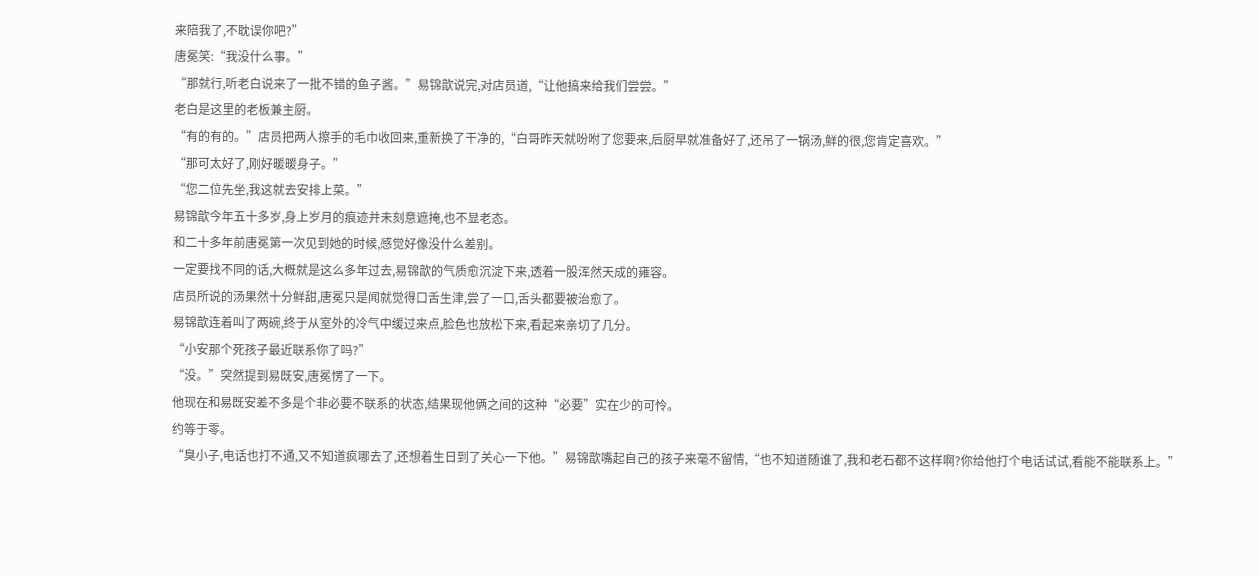来陪我了,不耽误你吧?”
唐冕笑:“我没什么事。”
“那就行,听老白说来了一批不错的鱼子酱。”易锦歆说完,对店员道,“让他搞来给我们尝尝。”
老白是这里的老板兼主厨。
“有的有的。”店员把两人擦手的毛巾收回来,重新换了干净的,“白哥昨天就吩咐了您要来,后厨早就准备好了,还吊了一锅汤,鲜的很,您肯定喜欢。”
“那可太好了,刚好暖暖身子。”
“您二位先坐,我这就去安排上菜。”
易锦歆今年五十多岁,身上岁月的痕迹并未刻意遮掩,也不显老态。
和二十多年前唐冕第一次见到她的时候,感觉好像没什么差别。
一定要找不同的话,大概就是这么多年过去,易锦歆的气质愈沉淀下来,透着一股浑然天成的雍容。
店员所说的汤果然十分鲜甜,唐冕只是闻就觉得口舌生津,尝了一口,舌头都要被治愈了。
易锦歆连着叫了两碗,终于从室外的冷气中缓过来点,脸色也放松下来,看起来亲切了几分。
“小安那个死孩子最近联系你了吗?”
“没。”突然提到易既安,唐冕愣了一下。
他现在和易既安差不多是个非必要不联系的状态,结果现他俩之间的这种“必要”实在少的可怜。
约等于零。
“臭小子,电话也打不通,又不知道疯哪去了,还想着生日到了关心一下他。”易锦歆嘴起自己的孩子来毫不留情,“也不知道随谁了,我和老石都不这样啊?你给他打个电话试试,看能不能联系上。”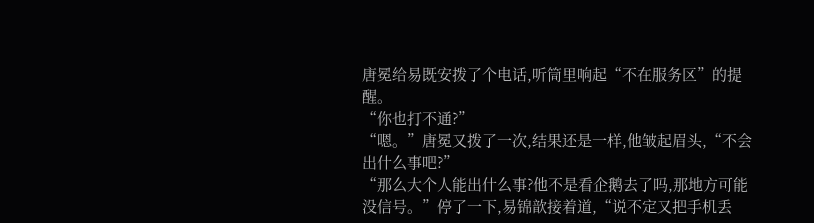唐冕给易既安拨了个电话,听筒里响起“不在服务区”的提醒。
“你也打不通?”
“嗯。”唐冕又拨了一次,结果还是一样,他皱起眉头,“不会出什么事吧?”
“那么大个人能出什么事?他不是看企鹅去了吗,那地方可能没信号。”停了一下,易锦歆接着道,“说不定又把手机丢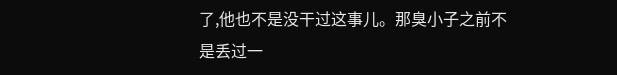了,他也不是没干过这事儿。那臭小子之前不是丢过一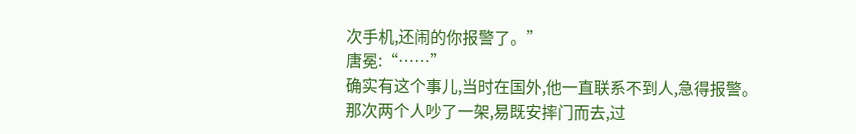次手机,还闹的你报警了。”
唐冕:“……”
确实有这个事儿,当时在国外,他一直联系不到人,急得报警。
那次两个人吵了一架,易既安摔门而去,过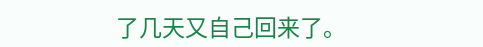了几天又自己回来了。